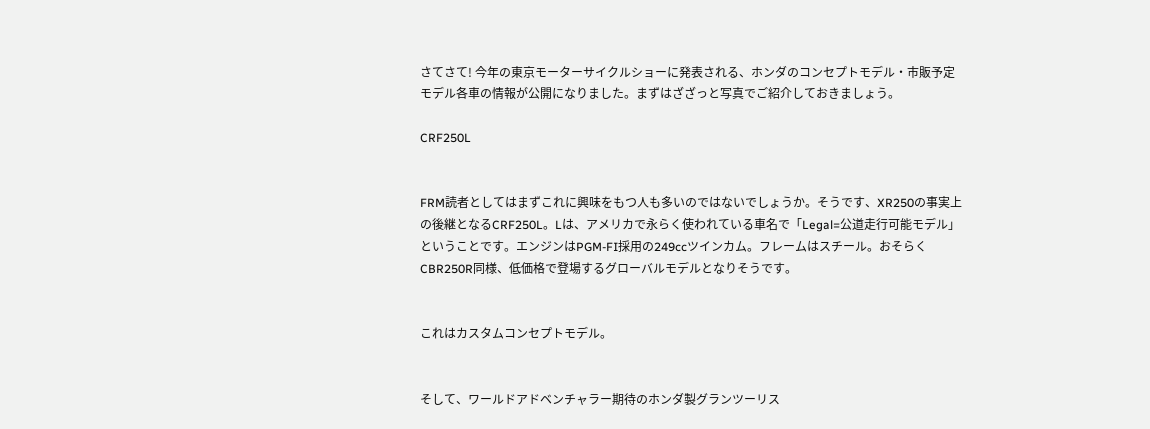さてさて! 今年の東京モーターサイクルショーに発表される、ホンダのコンセプトモデル・市販予定モデル各車の情報が公開になりました。まずはざざっと写真でご紹介しておきましょう。

CRF250L


FRM読者としてはまずこれに興味をもつ人も多いのではないでしょうか。そうです、XR250の事実上の後継となるCRF250L。Lは、アメリカで永らく使われている車名で「Legal=公道走行可能モデル」ということです。エンジンはPGM-FI採用の249ccツインカム。フレームはスチール。おそらくCBR250R同様、低価格で登場するグローバルモデルとなりそうです。


これはカスタムコンセプトモデル。


そして、ワールドアドベンチャラー期待のホンダ製グランツーリス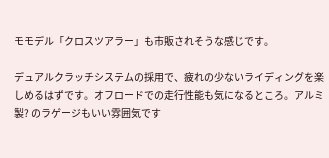モモデル「クロスツアラー」も市販されそうな感じです。

デュアルクラッチシステムの採用で、疲れの少ないライディングを楽しめるはずです。オフロードでの走行性能も気になるところ。アルミ製? のラゲージもいい雰囲気です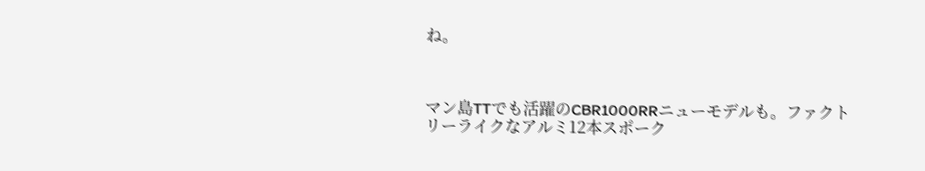ね。



マン島TTでも活躍のCBR1000RRニューモデルも。ファクトリーライクなアルミ12本スポーク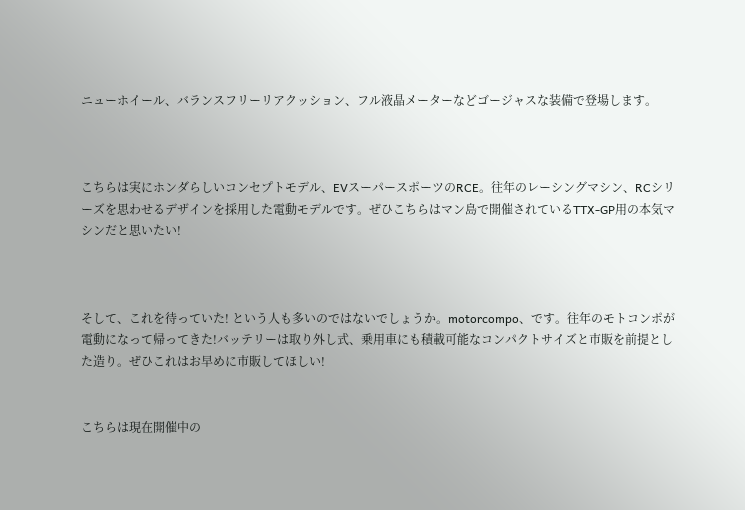ニューホイール、バランスフリーリアクッション、フル液晶メーターなどゴージャスな装備で登場します。



こちらは実にホンダらしいコンセプトモデル、EVスーパースポーツのRCE。往年のレーシングマシン、RCシリーズを思わせるデザインを採用した電動モデルです。ぜひこちらはマン島で開催されているTTX-GP用の本気マシンだと思いたい!



そして、これを待っていた! という人も多いのではないでしょうか。motorcompo、です。往年のモトコンポが電動になって帰ってきた!バッテリーは取り外し式、乗用車にも積載可能なコンパクトサイズと市販を前提とした造り。ぜひこれはお早めに市販してほしい!


こちらは現在開催中の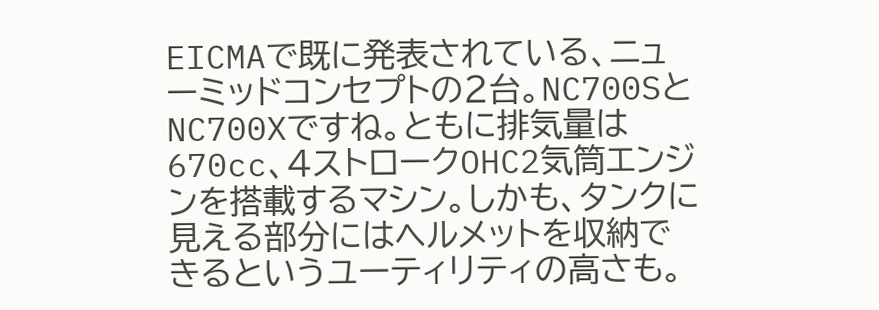EICMAで既に発表されている、ニューミッドコンセプトの2台。NC700SとNC700Xですね。ともに排気量は670cc、4ストロークOHC2気筒エンジンを搭載するマシン。しかも、タンクに見える部分にはヘルメットを収納できるというユーティリティの高さも。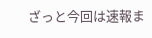ざっと今回は速報ま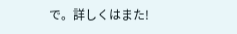で。詳しくはまた!